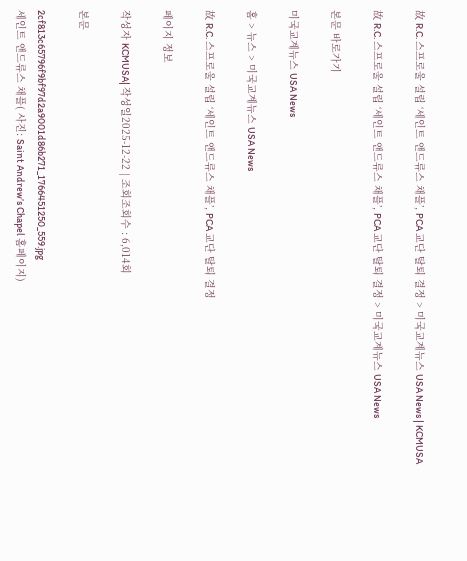故 R.C. 스프로울 설립 ‘세인트 앤드류스 채플’, PCA 교단 탈퇴 결정 > 미국교계뉴스 USA News | KCMUSA

故 R.C. 스프로울 설립 ‘세인트 앤드류스 채플’, PCA 교단 탈퇴 결정 > 미국교계뉴스 USA News

본문 바로가기

미국교계뉴스 USA News

홈 > 뉴스 > 미국교계뉴스 USA News

故 R.C. 스프로울 설립 ‘세인트 앤드류스 채플’, PCA 교단 탈퇴 결정

페이지 정보

작성자 KCMUSA| 작성일2025-12-22 | 조회조회수 : 6,014회

본문

2cf813c65796f9bf97d2a9001d86b271_1766451250_559.jpg
세인트 앤드류스 채플( 사진: Saint Andrew’s Chapel 홈페이지)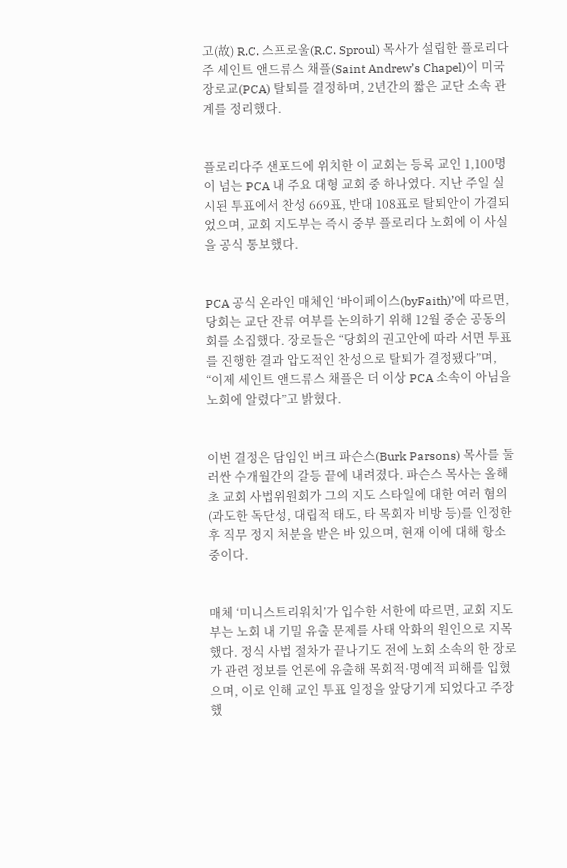고(故) R.C. 스프로울(R.C. Sproul) 목사가 설립한 플로리다주 세인트 앤드류스 채플(Saint Andrew’s Chapel)이 미국 장로교(PCA) 탈퇴를 결정하며, 2년간의 짧은 교단 소속 관계를 정리했다.


플로리다주 샌포드에 위치한 이 교회는 등록 교인 1,100명이 넘는 PCA 내 주요 대형 교회 중 하나였다. 지난 주일 실시된 투표에서 찬성 669표, 반대 108표로 탈퇴안이 가결되었으며, 교회 지도부는 즉시 중부 플로리다 노회에 이 사실을 공식 통보했다.


PCA 공식 온라인 매체인 ‘바이페이스(byFaith)’에 따르면, 당회는 교단 잔류 여부를 논의하기 위해 12월 중순 공동의회를 소집했다. 장로들은 “당회의 권고안에 따라 서면 투표를 진행한 결과 압도적인 찬성으로 탈퇴가 결정됐다”며, “이제 세인트 앤드류스 채플은 더 이상 PCA 소속이 아님을 노회에 알렸다”고 밝혔다.


이번 결정은 담임인 버크 파슨스(Burk Parsons) 목사를 둘러싼 수개월간의 갈등 끝에 내려졌다. 파슨스 목사는 올해 초 교회 사법위원회가 그의 지도 스타일에 대한 여러 혐의(과도한 독단성, 대립적 태도, 타 목회자 비방 등)를 인정한 후 직무 정지 처분을 받은 바 있으며, 현재 이에 대해 항소 중이다.


매체 ‘미니스트리워치’가 입수한 서한에 따르면, 교회 지도부는 노회 내 기밀 유출 문제를 사태 악화의 원인으로 지목했다. 정식 사법 절차가 끝나기도 전에 노회 소속의 한 장로가 관련 정보를 언론에 유출해 목회적·명예적 피해를 입혔으며, 이로 인해 교인 투표 일정을 앞당기게 되었다고 주장했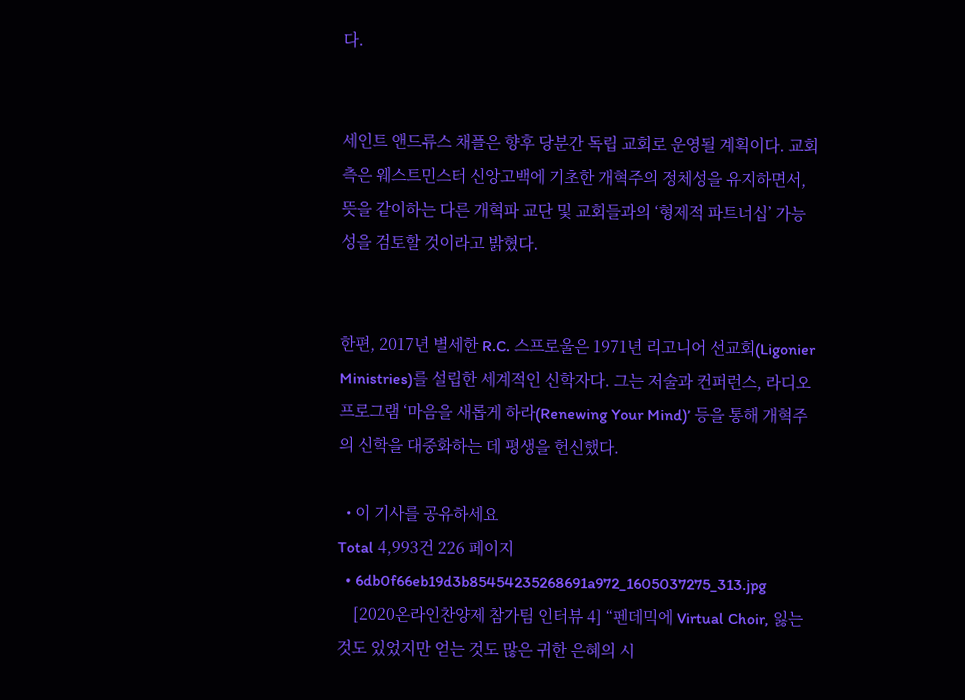다.


세인트 앤드류스 채플은 향후 당분간 독립 교회로 운영될 계획이다. 교회 측은 웨스트민스터 신앙고백에 기초한 개혁주의 정체성을 유지하면서, 뜻을 같이하는 다른 개혁파 교단 및 교회들과의 ‘형제적 파트너십’ 가능성을 검토할 것이라고 밝혔다.


한편, 2017년 별세한 R.C. 스프로울은 1971년 리고니어 선교회(Ligonier Ministries)를 설립한 세계적인 신학자다. 그는 저술과 컨퍼런스, 라디오 프로그램 ‘마음을 새롭게 하라(Renewing Your Mind)’ 등을 통해 개혁주의 신학을 대중화하는 데 평생을 헌신했다.

  • 이 기사를 공유하세요
Total 4,993건 226 페이지
  • 6db0f66eb19d3b85454235268691a972_1605037275_313.jpg
    [2020온라인찬양제 참가팀 인터뷰 4] “펜데믹에 Virtual Choir, 잃는 것도 있었지만 얻는 것도 많은 귀한 은혜의 시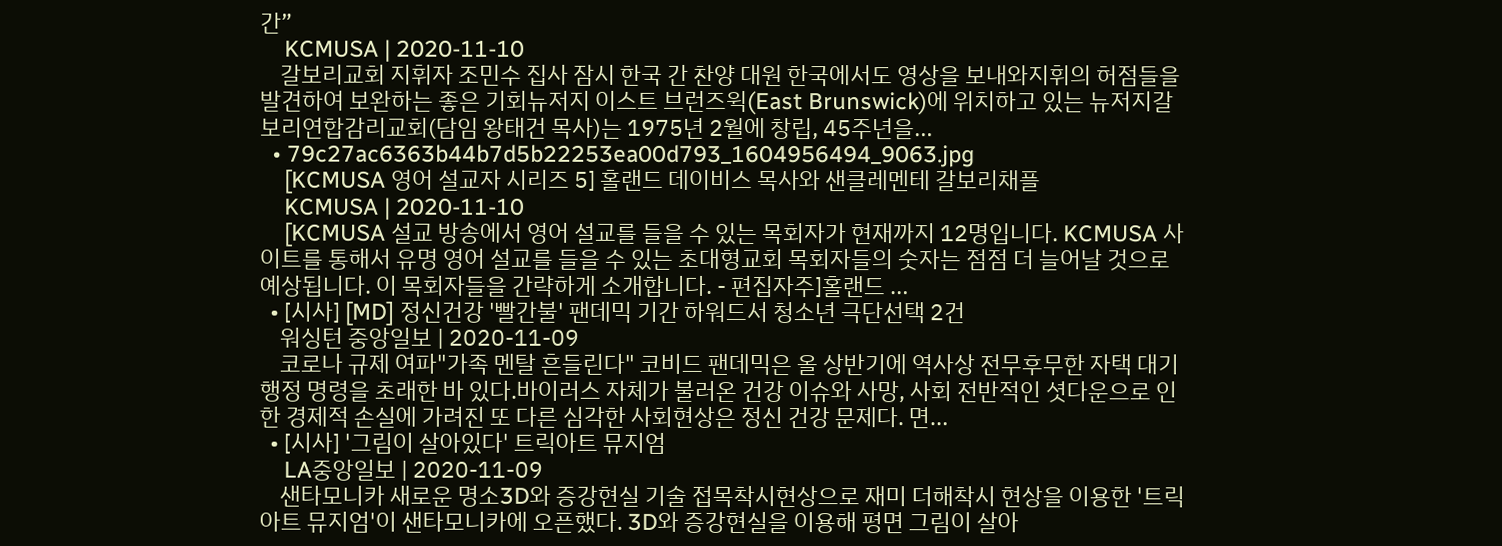간”
    KCMUSA | 2020-11-10
    갈보리교회 지휘자 조민수 집사 잠시 한국 간 찬양 대원 한국에서도 영상을 보내와지휘의 허점들을 발견하여 보완하는 좋은 기회뉴저지 이스트 브런즈윅(East Brunswick)에 위치하고 있는 뉴저지갈보리연합감리교회(담임 왕태건 목사)는 1975년 2월에 창립, 45주년을…
  • 79c27ac6363b44b7d5b22253ea00d793_1604956494_9063.jpg
    [KCMUSA 영어 설교자 시리즈 5] 홀랜드 데이비스 목사와 샌클레멘테 갈보리채플
    KCMUSA | 2020-11-10
    [KCMUSA 설교 방송에서 영어 설교를 들을 수 있는 목회자가 현재까지 12명입니다. KCMUSA 사이트를 통해서 유명 영어 설교를 들을 수 있는 초대형교회 목회자들의 숫자는 점점 더 늘어날 것으로 예상됩니다. 이 목회자들을 간략하게 소개합니다. - 편집자주]홀랜드 …
  • [시사] [MD] 정신건강 '빨간불' 팬데믹 기간 하워드서 청소년 극단선택 2건
    워싱턴 중앙일보 | 2020-11-09
    코로나 규제 여파"가족 멘탈 흔들린다" 코비드 팬데믹은 올 상반기에 역사상 전무후무한 자택 대기 행정 명령을 초래한 바 있다.바이러스 자체가 불러온 건강 이슈와 사망, 사회 전반적인 셧다운으로 인한 경제적 손실에 가려진 또 다른 심각한 사회현상은 정신 건강 문제다. 면…
  • [시사] '그림이 살아있다' 트릭아트 뮤지엄
    LA중앙일보 | 2020-11-09
    샌타모니카 새로운 명소3D와 증강현실 기술 접목착시현상으로 재미 더해착시 현상을 이용한 '트릭아트 뮤지엄'이 샌타모니카에 오픈했다. 3D와 증강현실을 이용해 평면 그림이 살아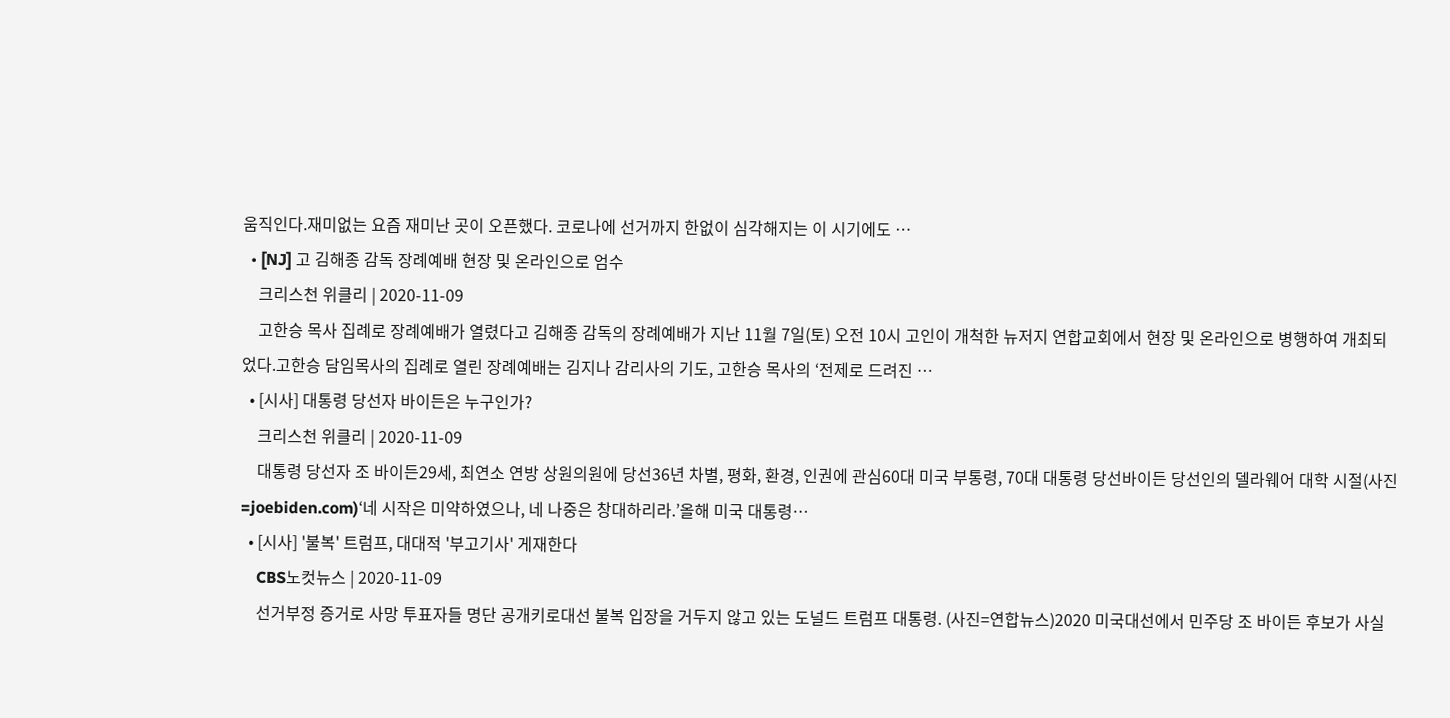움직인다.재미없는 요즘 재미난 곳이 오픈했다. 코로나에 선거까지 한없이 심각해지는 이 시기에도 …
  • [NJ] 고 김해종 감독 장례예배 현장 및 온라인으로 엄수
    크리스천 위클리 | 2020-11-09
    고한승 목사 집례로 장례예배가 열렸다고 김해종 감독의 장례예배가 지난 11월 7일(토) 오전 10시 고인이 개척한 뉴저지 연합교회에서 현장 및 온라인으로 병행하여 개최되었다.고한승 담임목사의 집례로 열린 장례예배는 김지나 감리사의 기도, 고한승 목사의 ‘전제로 드려진 …
  • [시사] 대통령 당선자 바이든은 누구인가?
    크리스천 위클리 | 2020-11-09
    대통령 당선자 조 바이든29세, 최연소 연방 상원의원에 당선36년 차별, 평화, 환경, 인권에 관심60대 미국 부통령, 70대 대통령 당선바이든 당선인의 델라웨어 대학 시절(사진=joebiden.com)‘네 시작은 미약하였으나, 네 나중은 창대하리라.’올해 미국 대통령…
  • [시사] '불복' 트럼프, 대대적 '부고기사' 게재한다
    CBS노컷뉴스 | 2020-11-09
    선거부정 증거로 사망 투표자들 명단 공개키로대선 불복 입장을 거두지 않고 있는 도널드 트럼프 대통령. (사진=연합뉴스)2020 미국대선에서 민주당 조 바이든 후보가 사실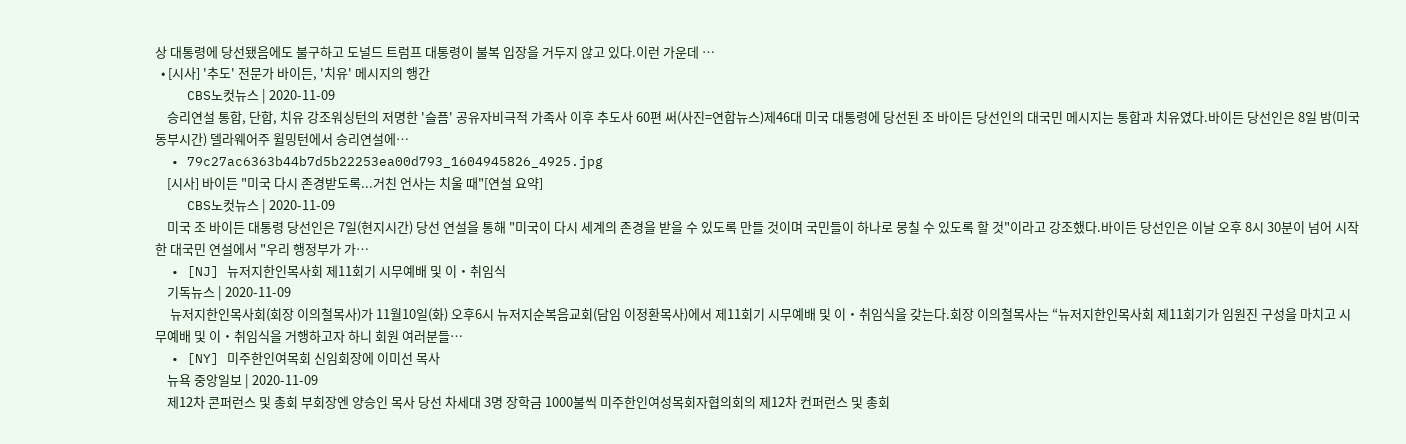상 대통령에 당선됐음에도 불구하고 도널드 트럼프 대통령이 불복 입장을 거두지 않고 있다.이런 가운데 …
  • [시사] '추도' 전문가 바이든, '치유' 메시지의 행간
    CBS노컷뉴스 | 2020-11-09
    승리연설 통합, 단합, 치유 강조워싱턴의 저명한 '슬픔' 공유자비극적 가족사 이후 추도사 60편 써(사진=연합뉴스)제46대 미국 대통령에 당선된 조 바이든 당선인의 대국민 메시지는 통합과 치유였다.바이든 당선인은 8일 밤(미국 동부시간) 델라웨어주 윌밍턴에서 승리연설에…
  • 79c27ac6363b44b7d5b22253ea00d793_1604945826_4925.jpg
    [시사] 바이든 "미국 다시 존경받도록...거친 언사는 치울 때"[연설 요약]
    CBS노컷뉴스 | 2020-11-09
    미국 조 바이든 대통령 당선인은 7일(현지시간) 당선 연설을 통해 "미국이 다시 세계의 존경을 받을 수 있도록 만들 것이며 국민들이 하나로 뭉칠 수 있도록 할 것"이라고 강조했다.바이든 당선인은 이날 오후 8시 30분이 넘어 시작한 대국민 연설에서 "우리 행정부가 가…
  • [NJ] 뉴저지한인목사회 제11회기 시무예배 및 이‧취임식
    기독뉴스 | 2020-11-09
     뉴저지한인목사회(회장 이의철목사)가 11월10일(화) 오후6시 뉴저지순복음교회(담임 이정환목사)에서 제11회기 시무예배 및 이‧취임식을 갖는다.회장 이의철목사는 “뉴저지한인목사회 제11회기가 임원진 구성을 마치고 시무예배 및 이‧취임식을 거행하고자 하니 회원 여러분들…
  • [NY] 미주한인여목회 신임회장에 이미선 목사
    뉴욕 중앙일보 | 2020-11-09
    제12차 콘퍼런스 및 총회 부회장엔 양승인 목사 당선 차세대 3명 장학금 1000불씩 미주한인여성목회자협의회의 제12차 컨퍼런스 및 총회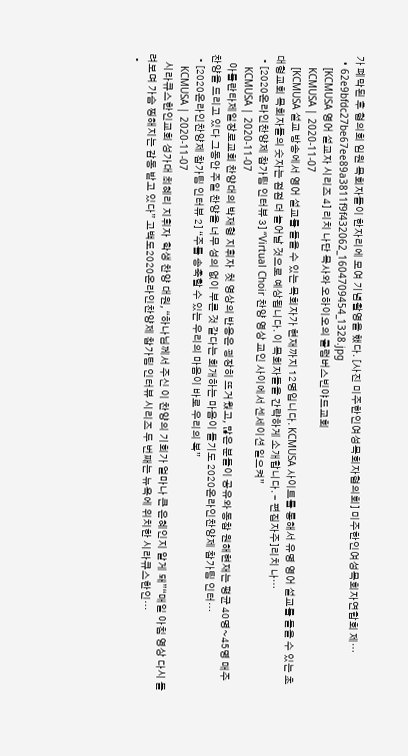가 폐막된 후 협의회 임원 목회자들이 한자리에 모여 기념촬영을 했다. [사진 미주한인여성목회자협의회] 미주한인여성목회자연합회 제…
  • 62e9bfdc27be67ee89a3811f9f432062_1604709454_1328.jpg
    [KCMUSA 영어 설교자 시리즈 4] 리치 나단 목사와 오하이오의 콜럼버스빈야드교회
    KCMUSA | 2020-11-07
    [KCMUSA 설교 방송에서 영어 설교를 들을 수 있는 목회자가 현재까지 12명입니다. KCMUSA 사이트를 통해서 유명 영어 설교를 들을 수 있는 초대형교회 목회자들의 숫자는 점점 더 늘어날 것으로 예상됩니다. 이 목회자들을 간략하게 소개합니다. - 편집자주]리치 나…
  • [2020온라인찬양제 참가팀 인터뷰 3] “Virtual Choir 찬양 영상 교인 사이에서 센세이션 일으켜”
    KCMUSA | 2020-11-07
    아틀란타제일장로교회 찬양대의 박재형 지휘자  첫 영상의 반응은 굉장히 뜨거웠고, 많은 분들이 공유와 동참 원해현재는 평균 40명~45명 매주 찬양을 드리고 있다 그동안 주일 찬양을 너무 성의 없이 부른 것 같다는 회개하는 마음이 들기도 2020온라인찬양제 참가팀 인터…
  • [2020온라인찬양제 참가팀 인터뷰 2] “주를 송축할 수 있는 우리의 마음이 바로 우리의 복”
    KCMUSA | 2020-11-07
    시라큐스한인교회 성가대 최혜리 지휘자  학생 찬양 대원, “하나님께서 주신 이 찬양의 기회가 얼마나 큰 은혜인지 알게 돼”“매일 아침 영상 다시 돌려보며 가슴 찡해지는 감동 받고 있다” 고백도2020온라인찬양제 참가팀 인터뷰 시리즈 두 번째는 뉴욕에 위치한 시라큐스한인…
  •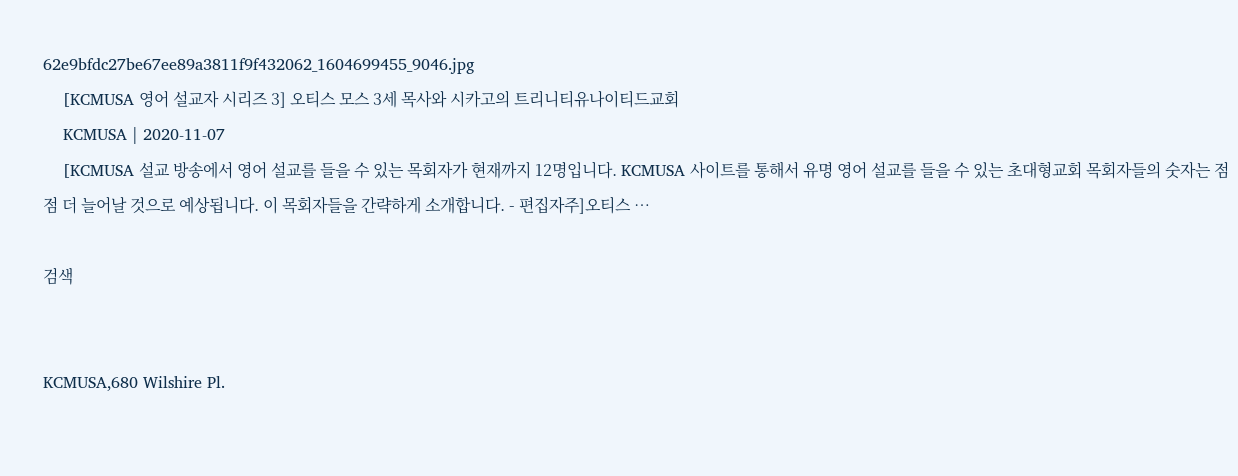62e9bfdc27be67ee89a3811f9f432062_1604699455_9046.jpg
    [KCMUSA 영어 설교자 시리즈 3] 오티스 모스 3세 목사와 시카고의 트리니티유나이티드교회
    KCMUSA | 2020-11-07
    [KCMUSA 설교 방송에서 영어 설교를 들을 수 있는 목회자가 현재까지 12명입니다. KCMUSA 사이트를 통해서 유명 영어 설교를 들을 수 있는 초대형교회 목회자들의 숫자는 점점 더 늘어날 것으로 예상됩니다. 이 목회자들을 간략하게 소개합니다. - 편집자주]오티스 …

검색


KCMUSA,680 Wilshire Pl.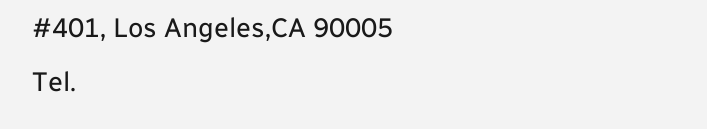#401, Los Angeles,CA 90005
Tel.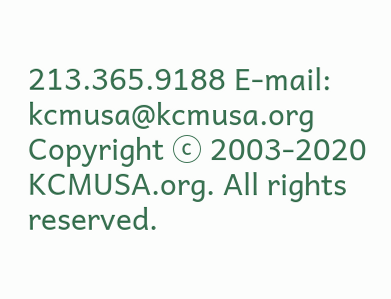213.365.9188 E-mail: kcmusa@kcmusa.org
Copyright ⓒ 2003-2020 KCMUSA.org. All rights reserved.